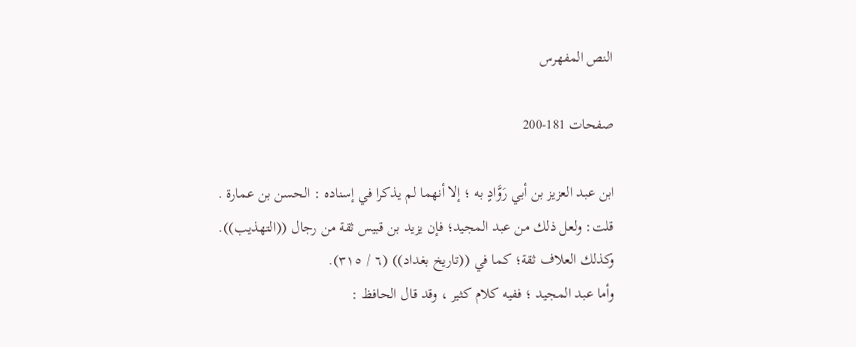النص المفهرس

صفحات 181-200

ابن عبد العزيز بن أبي رَوَّادٍ به ؛ إلا أنهما لم يذكرا في إسناده : الحسن بن عمارة .
قلت: ولعل ذلك من عبد المجيد؛ فإن يزيد بن قبيس ثقة من رجال ((التهذيب)).
وكذلك العلاف ثقة؛ كما في ((تاريخ بغداد)) (٦ / ٣١٥).
وأما عبد المجيد ؛ ففيه كلام كثير ، وقد قال الحافظ :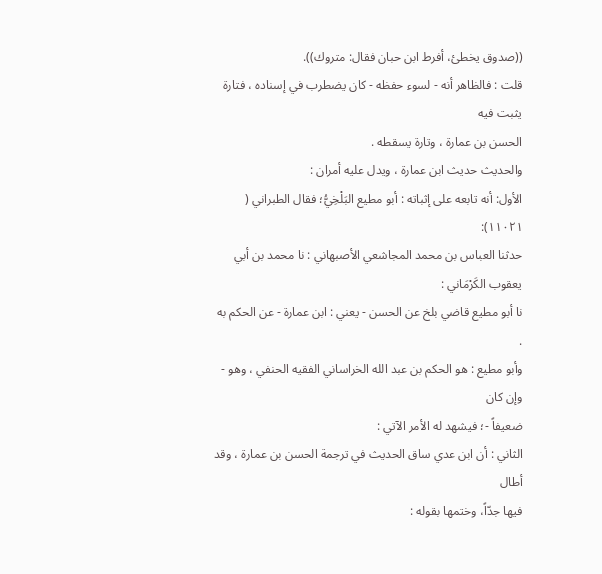((صدوق يخطئ، أفرط ابن حبان فقال: متروك)).
قلت : فالظاهر أنه - لسوء حفظه - كان يضطرب في إسناده ، فتارة يثبت فيه
الحسن بن عمارة ، وتارة يسقطه .
والحديث حديث ابن عمارة ، ويدل عليه أمران :
الأول: أنه تابعه على إثباته : أبو مطيع البَلْخِيُّ؛ فقال الطبراني ( ١١٠٢١):
حدثنا العباس بن محمد المجاشعي الأصبهاني : نا محمد بن أبي يعقوب الكَرْمَاني :
نا أبو مطيع قاضي بلخ عن الحسن - يعني : ابن عمارة - عن الحكم به .
وأبو مطيع : هو الحكم بن عبد الله الخراساني الفقيه الحنفي ، وهو - وإن كان
ضعيفاً -؛ فيشهد له الأمر الآتي :
الثاني : أن ابن عدي ساق الحديث في ترجمة الحسن بن عمارة ، وقد أطال
فيها جدّاً، وختمها بقوله :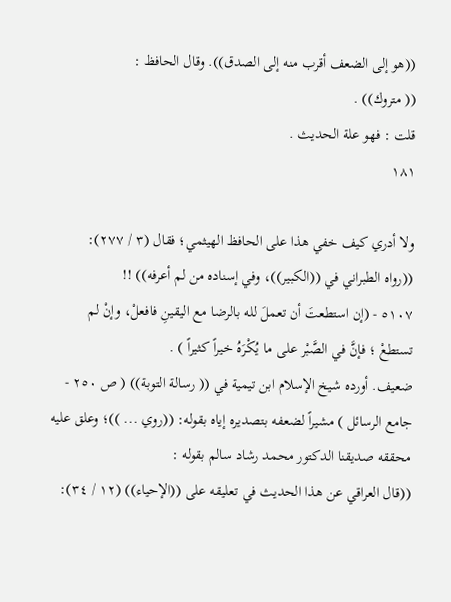((هو إلى الضعف أقرب منه إلى الصدق)). وقال الحافظ :
(( متروك)) .
قلت : فهو علة الحديث .
١٨١

ولا أدري كيف خفي هذا على الحافظ الهيثمي؛ فقال (٣ / ٢٧٧):
((رواه الطبراني في ((الكبير))، وفي إسناده من لم أعرفه)) !!
٥١٠٧ - (إن استطعتَ أن تعملَ لله بالرضا مع اليقينِ فافعلْ، وإنْ لم
تستطعْ ؛ فإنَّ في الصَّبْر على ما يُكْرَهُ خيراً كثيراً ) .
ضعيف. أورده شيخ الإسلام ابن تيمية في (( رسالة التوبة)) ( ص ٢٥٠ -
جامع الرسائل ) مشيراً لضعفه بتصديره إياه بقوله: ((روي ... ))؛ وعلق عليه
محققه صديقنا الدكتور محمد رشاد سالم بقوله :
((قال العراقي عن هذا الحديث في تعليقه على ((الإحياء)) (١٢ / ٣٤):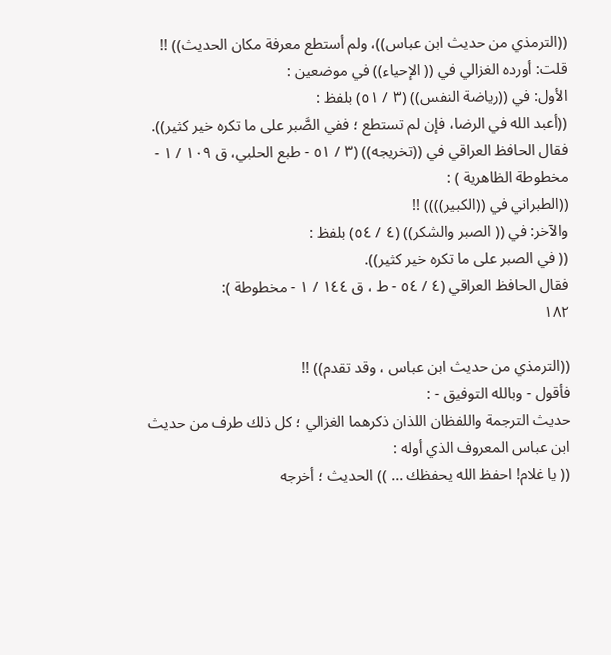((الترمذي من حديث ابن عباس))، ولم أستطع معرفة مكان الحديث)) !!
قلت: أورده الغزالي في (( الإحياء)) في موضعين :
الأول: في ((رياضة النفس)) (٣ / ٥١) بلفظ :
((أعبد الله في الرضا، فإن لم تستطع ؛ ففي الصَّبر على ما تكره خير كثير)).
فقال الحافظ العراقي في ((تخريجه)) (٣ / ٥١ - طبع الحلبي، ق ١٠٩ / ١ -
مخطوطة الظاهرية ) :
((الطبراني في ((الكبير)))) !!
والآخر: في (( الصبر والشكر)) (٤ / ٥٤) بلفظ :
(( في الصبر على ما تكره خير كثير)).
فقال الحافظ العراقي (٤ / ٥٤ - ط ، ق ١٤٤ / ١ - مخطوطة ):
١٨٢

((الترمذي من حديث ابن عباس ، وقد تقدم)) !!
فأقول - وبالله التوفيق - :
حديث الترجمة واللفظان اللذان ذكرهما الغزالي ؛ كل ذلك طرف من حديث
ابن عباس المعروف الذي أوله :
(( يا غلام! احفظ الله يحفظك ... )) الحديث ؛ أخرجه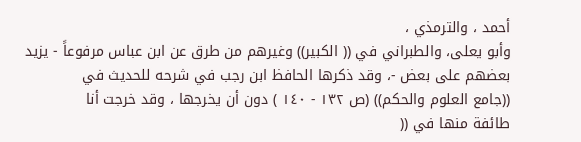أحمد ، والترمذي ،
وأبو يعلى، والطبراني في (( الكبير)) وغيرهم من طرق عن ابن عباس مرفوعاً - يزيد
بعضهم على بعض -، وقد ذكرها الحافظ ابن رجب في شرحه للحديث في
((جامع العلوم والحكم)) (ص ١٣٢ - ١٤٠ ) دون أن يخرجها ، وقد خرجت أنا
طائفة منها في ((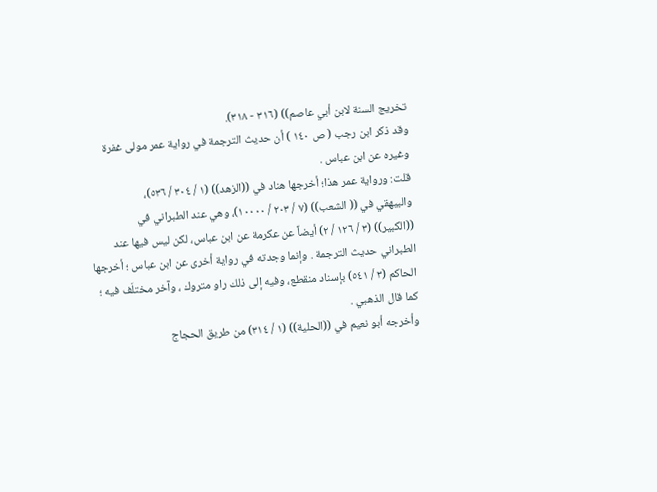تخريج السنة لابن أبي عاصم)) (٣١٦ - ٣١٨).
وقد ذكر ابن رجب ( ص ١٤٠ ) أن حديث الترجمة في رواية عمر مولى غفرة
وغيره عن ابن عباس .
قلت: ورواية عمر هذا؛ أخرجها هناد في ((الزهد)) (١ / ٣٠٤ / ٥٣٦)،
والبيهقي في (( الشعب)) (٧ / ٢٠٣ / ١٠٠٠٠)، وهي عند الطبراني في
((الكبير)) (٣ / ١٢٦ / ٢) أيضاً عن عكرمة عن ابن عباس، لكن ليس فيها عند
الطبراني حديث الترجمة . وإنما وجدته في رواية أخرى عن ابن عباس ؛ أخرجها
الحاكم (٣ / ٥٤١) بإسناد منقطع، وفيه إلى ذلك راو متروك ، وآخر مختلَف فيه ؛
كما قال الذهبي .
وأخرجه أبو نعيم في ((الحلية)) (١ / ٣١٤) من طريق الحجاج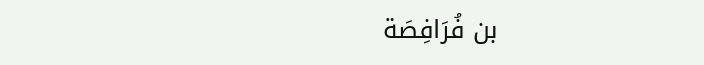بن فُرَافِصَة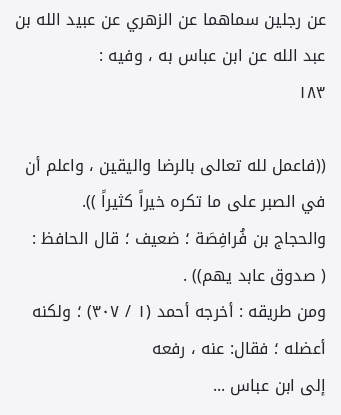عن رجلين سماهما عن الزهري عن عبيد الله بن عبد الله عن ابن عباس به ، وفيه :
١٨٣

((فاعمل لله تعالى بالرضا واليقين ، واعلم أن في الصبر على ما تكره خيراً كثيراً )).
والحجاج بن فُرافِصَة ؛ ضعيف ؛ قال الحافظ :
( صدوق عابد یھم)) .
ومن طريقه : أخرجه أحمد (١ / ٣٠٧) ؛ ولكنه أعضله ؛ فقال: عنه ، رفعه
إلى ابن عباس ...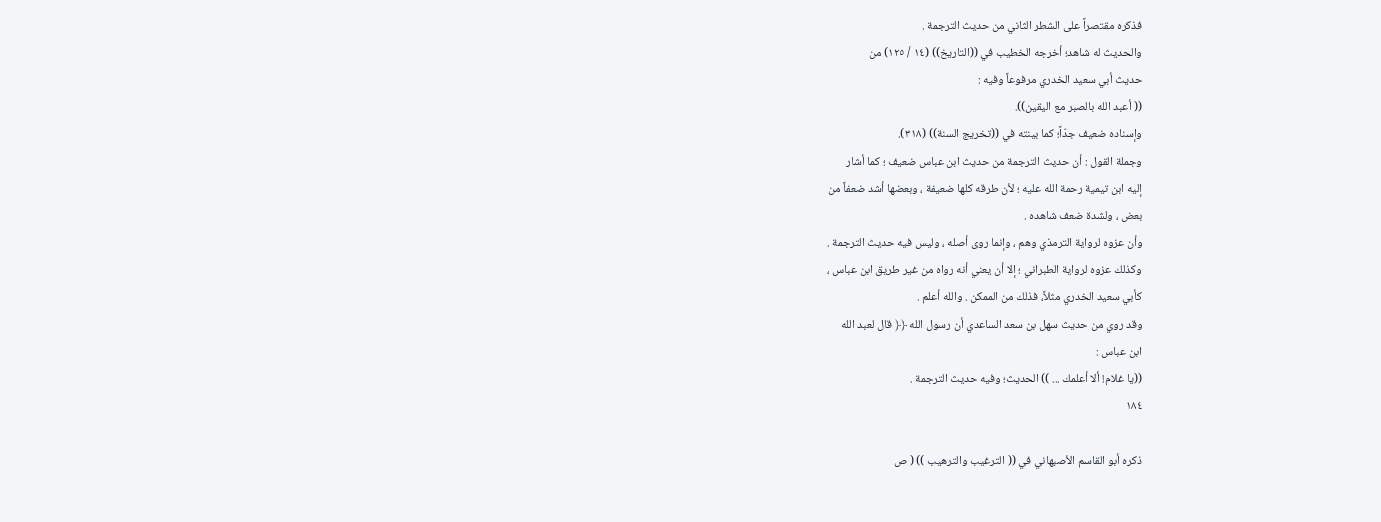فذكره مقتصراً على الشطر الثاني من حديث الترجمة .
والحديث له شاهد؛ أخرجه الخطيب في ((التاريخ)) (١٤ / ١٢٥) من
حديث أبي سعيد الخدري مرفوعاً وفيه :
(( أعبد الله بالصبر مع اليقين)).
وإسناده ضعيف جدّاً؛ كما بينته في ((تخريج السنة)) (٣١٨).
وجملة القول : أن حديث الترجمة من حديث ابن عباس ضعيف ؛ كما أشار
إليه ابن تيمية رحمة الله عليه ؛ لأن طرقه كلها ضعيفة ، وبعضها أشد ضعفاً من
بعض ، ولشدة ضعف شاهده .
وأن عزوه لرواية الترمذي وهم ، وإنما روى أصله ، وليس فيه حديث الترجمة .
وكذلك عزوه لرواية الطبراني ؛ إلا أن يعني أنه رواه من غير طريق ابن عباس ،
كأبي سعيد الخدري مثلاً، فذلك من الممكن . والله أعلم .
وقد روي من حديث سهل بن سعد الساعدي أن رسول الله ﴿﴿ قال لعبد الله
ابن عباس :
((يا غلام! ألا أعلمك ... )) الحديث؛ وفيه حديث الترجمة .
١٨٤

ذكره أبو القاسم الأصبهاني في (( الترغيب والترهيب )) ( ص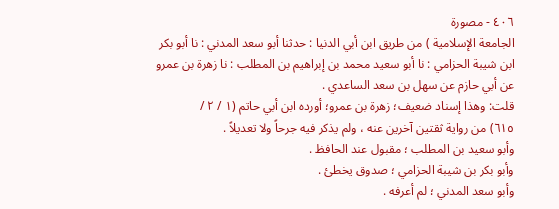٤٠٦ - مصورة
الجامعة الإسلامية ) من طريق ابن أبي الدنيا : حدثنا أبو سعد المدني : نا أبو بكر
ابن شيبة الحزامي : نا أبو سعيد محمد بن إبراهيم بن المطلب : نا زهرة بن عمرو
عن أبي حازم عن سهل بن سعد الساعدي .
قلت: وهذا إسناد ضعيف؛ زهرة بن عمرو؛ أورده ابن أبي حاتم (١ / ٢ /
٦١٥) من رواية ثقتين آخرين عنه ، ولم يذكر فيه جرحاً ولا تعديلاً .
وأبو سعيد بن المطلب ؛ مقبول عند الحافظ .
وأبو بكر بن شيبة الحزامي ؛ صدوق يخطئ .
وأبو سعد المدني ؛ لم أعرفه .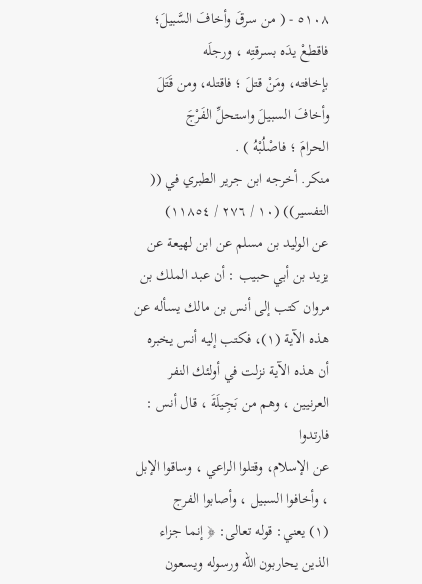٥١٠٨ - ( من سرقَ وأخافَ السَّبيلَ؛ فاقطعْ يدَه بسرقتِه ، ورجلَه
بإخافته، ومَنْ قتلَ ؛ فاقتله، ومن قَتَلَ وأخافَ السبيلَ واستحلِّ الفَرْجَ
الحرامَ ؛ فاصْلُبْهُ ) .
منكر. أخرجه ابن جرير الطبري في (( التفسير)) (١٠ / ٢٧٦ / ١١٨٥٤)
عن الوليد بن مسلم عن ابن لهيعة عن يزيد بن أبي حبيب : أن عبد الملك بن
مروان كتب إلى أنس بن مالك يسأله عن هذه الآية (١)، فكتب إليه أنس يخبره
أن هذه الآية نزلت في أولئك النفر العرنيين ، وهم من بَجِيلَةَ ، قال أنس : فارتدوا
عن الإسلام، وقتلوا الراعي ، وساقوا الإبل ، وأخافوا السبيل ، وأصابوا الفرج
(١) يعني: قوله تعالى: ﴿ إنما جزاء الذين يحاربون الله ورسوله ويسعون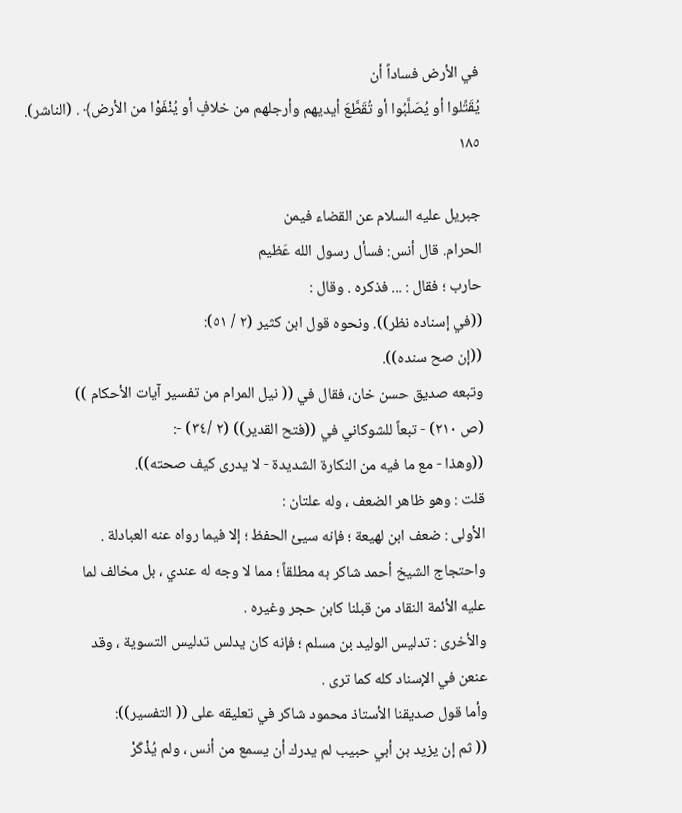في الأرض فساداً أن
يُقَتِّلوا أو يُصَلَّبُوا أو تُقَطَّعَ أيديهم وأرجلهم من خلافٍ أو يُنْفَوْا من الأرض﴾ . (الناشر).
١٨٥

جبريل عليه السلام عن القضاء فيمن
الحرام. قال أنس: فسأل رسول الله عَظيم
حارب ؛ فقال : ... فذكره . وقال :
((في إسناده نظر)). ونحوه قول ابن كثير (٢ / ٥١):
((إن صح سنده)).
وتبعه صديق حسن خان، فقال في (( نيل المرام من تفسير آيات الأحكام ))
(ص ٢١٠) - تبعاً للشوكاني في ((فتح القدير)) (٢ /٣٤) -:
((وهذا - مع ما فيه من النكارة الشديدة - لا يدرى كيف صحته)).
قلت : وهو ظاهر الضعف ، وله علتان :
الأولى : ضعف ابن لهيعة ؛ فإنه سيئ الحفظ ؛ إلا فيما رواه عنه العبادلة .
واحتجاج الشيخ أحمد شاكر به مطلقاً ؛ مما لا وجه له عندي ، بل مخالف لما
عليه الأئمة النقاد من قبلنا كابن حجر وغيره .
والأخرى : تدليس الوليد بن مسلم ؛ فإنه كان يدلس تدليس التسوية ، وقد
عنعن في الإسناد کله كما ترى .
وأما قول صديقنا الأستاذ محمود شاكر في تعليقه على (( التفسير)):
(( ثم إن يزيد بن أبي حبيب لم يدرك أن يسمع من أنس ، ولم يُذْكَرْ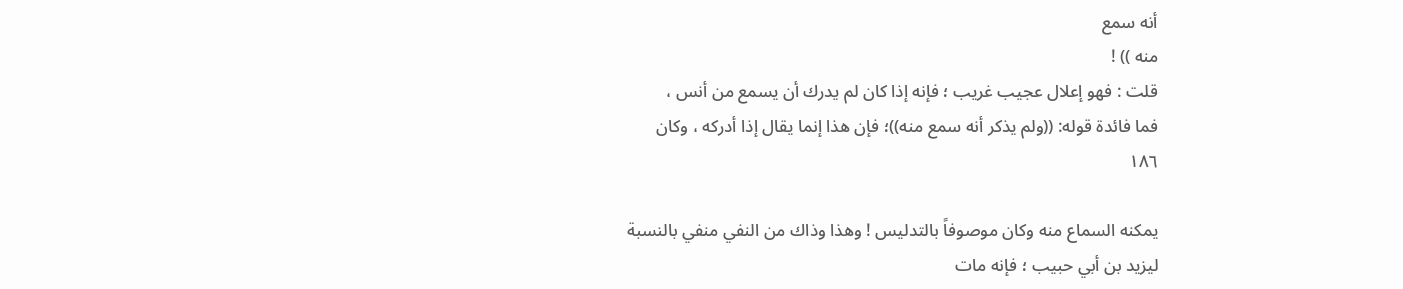أنه سمع
منه )) !
قلت : فهو إعلال عجيب غريب ؛ فإنه إذا كان لم يدرك أن يسمع من أنس ،
فما فائدة قوله: ((ولم يذكر أنه سمع منه))؛ فإن هذا إنما يقال إذا أدركه ، وكان
١٨٦

يمكنه السماع منه وكان موصوفاً بالتدليس ! وهذا وذاك من النفي منفي بالنسبة
ليزيد بن أبي حبيب ؛ فإنه مات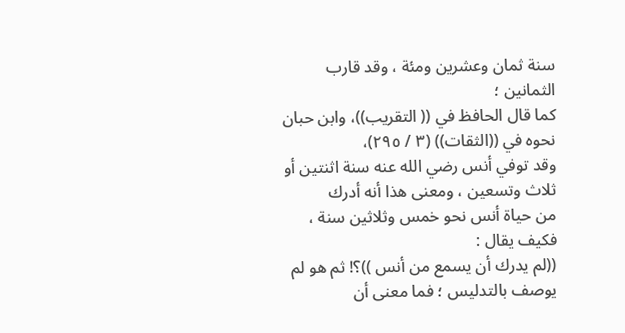سنة ثمان وعشرين ومئة ، وقد قارب الثمانين ؛
كما قال الحافظ في (( التقريب))، وابن حبان نحوه في ((الثقات)) (٣ / ٢٩٥)،
وقد توفي أنس رضي الله عنه سنة اثنتين أو ثلاث وتسعين ، ومعنى هذا أنه أدرك
من حياة أنس نحو خمس وثلاثين سنة ، فكيف يقال :
((لم يدرك أن يسمع من أنس ))؟! ثم هو لم يوصف بالتدليس ؛ فما معنى أن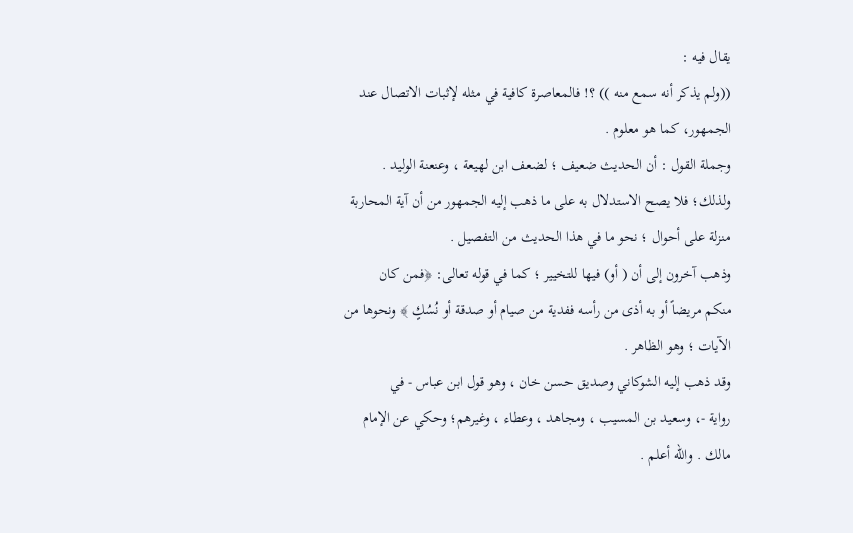يقال فيه :
((ولم يذكر أنه سمع منه )) ؟! فالمعاصرة كافية في مثله لإثبات الاتصال عند
الجمهور، كما هو معلوم .
وجملة القول : أن الحديث ضعيف ؛ لضعف ابن لهيعة ، وعنعنة الوليد .
ولذلك؛ فلا يصح الاستدلال به على ما ذهب إليه الجمهور من أن آية المحاربة
منزلة على أحوال ؛ نحو ما في هذا الحديث من التفصيل .
وذهب آخرون إلى أن ( أو) فيها للتخيير ؛ كما في قوله تعالى: ﴿فمن كان
منكم مريضاً أو به أذى من رأسه ففدية من صيام أو صدقة أو نُسُكٍ ﴾ ونحوها من
الآيات ؛ وهو الظاهر .
وقد ذهب إليه الشوكاني وصديق حسن خان ، وهو قول ابن عباس - في
رواية -، وسعيد بن المسيب ، ومجاهد ، وعطاء ، وغيرهم؛ وحكي عن الإمام
مالك . والله أعلم .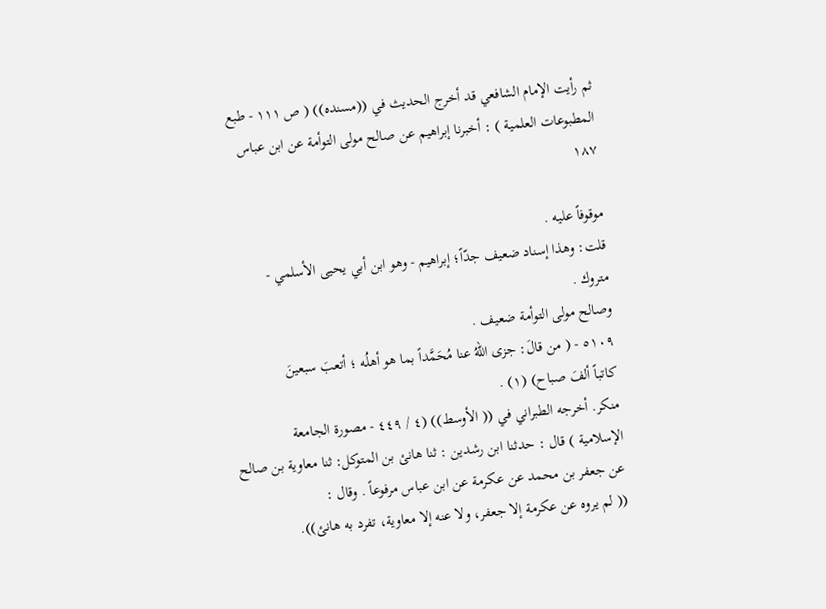ثم رأيت الإمام الشافعي قد أخرج الحديث في ((مسنده)) ( ص ١١١ - طبع
المطبوعات العلمية ) : أخبرنا إبراهيم عن صالح مولى التوأمة عن ابن عباس
١٨٧

موقوفاً عليه .
قلت: وهذا إسناد ضعيف جدّاً؛ إبراهيم - وهو ابن أبي يحيى الأسلمي -
متروك .
وصالح مولى التوأمة ضعيف .
٥١٠٩ - ( من قالَ: جزى اللهُ عنا مُحَمَّداً بما هو أهلُه ؛ أتعبَ سبعينَ
كاتباً ألفَ صباح) (١) .
منكر. أخرجه الطبراني في (( الأوسط)) (٤ / ٤٤٩ - مصورة الجامعة
الإسلامية ) قال : حدثنا ابن رشدين : ثنا هانئ بن المتوكل: ثنا معاوية بن صالح
عن جعفر بن محمد عن عكرمة عن ابن عباس مرفوعاً . وقال :
(( لم يروه عن عكرمة إلا جعفر، ولا عنه إلا معاوية، تفرد به هانئ)).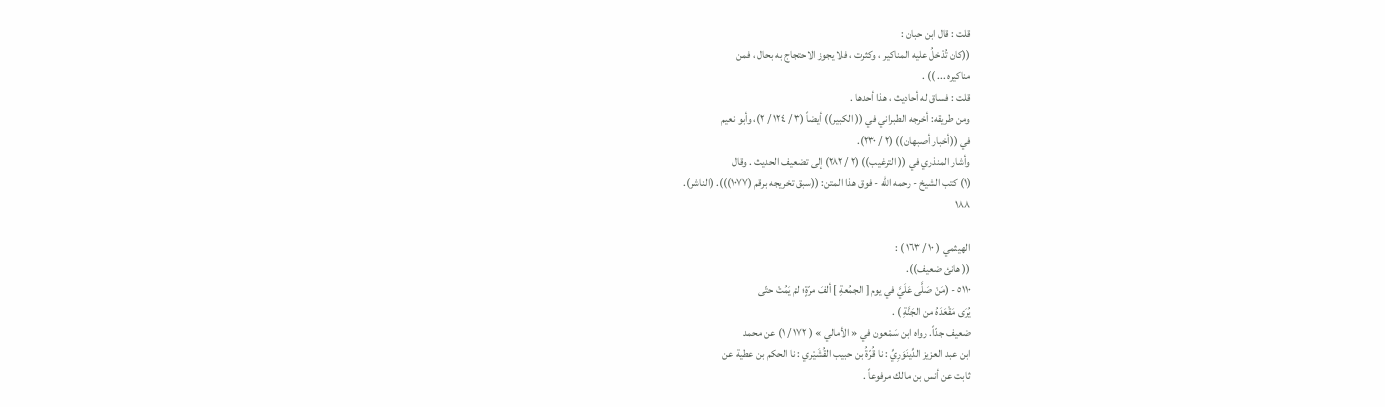قلت : قال ابن حبان :
((كان تُدْخلُ عليه المناكير ، وكثرت ، فلا يجوز الاحتجاج به بحال ، فمن
مناكيره ... )) .
قلت : فساق له أحاديث ، هذا أحدها .
ومن طريقه: أخرجه الطبراني في (( الكبير)) أيضاً (٣ / ١٢٤ / ٢)، وأبو نعيم
في ((أخبار أصبهان)) (٢ / ٢٣٠).
وأشار المنذري في (( الترغيب)) (٢ / ٢٨٢) إلى تضعيف الحديث . وقال
(١) كتب الشيخ - رحمه الله - فوق هذا المتن: ((سبق تخريجه برقم (١٠٧٧))). (الناشر).
١٨٨

الهيثمي ( ١٠ / ١٦٣ ) :
(( هانئ ضعيف)).
٥١١٠ - (مَنْ صَلَّى عَلَيَّ في يوم [ الجمُعةِ ] ألفَ مرّةٍ؛ لمْ يَمُتْ حتّى
يُرَى مَقْعَدَهُ من الجَنَّةِ ) .
ضعيف جدّاً. رواه ابن سَمْعون في « الأمالي » ( ١٧٢ / ١) عن محمد
ابن عبد العزيز الدِّينَوَرِيِّ : نا قُرّةُ بن حبيب القُشَيْري : نا الحكم بن عطية عن
ثابت عن أنس بن مالك مرفوعاً .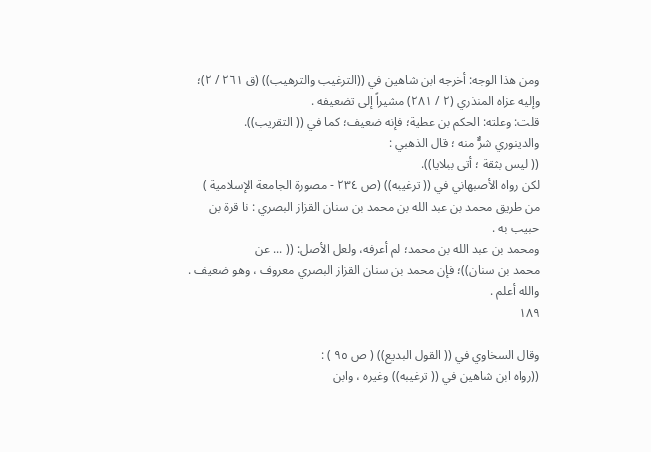ومن هذا الوجه: أخرجه ابن شاهين في ((الترغيب والترهيب)) (ق ٢٦١ / ٢)؛
وإليه عزاه المنذري (٢ / ٢٨١) مشيراً إلى تضعيفه .
قلت: وعلته: الحكم بن عطية؛ فإنه ضعيف؛ كما في (( التقريب)).
والدینوري شرٌّ منه ؛ قال الذهبي :
(( ليس بثقة ؛ أتى ببلايا)).
لكن رواه الأصبهاني في (( ترغيبه)) (ص ٢٣٤ - مصورة الجامعة الإسلامية )
من طريق محمد بن عبد الله بن محمد بن سنان القزاز البصري : نا قرة بن
حبيب به .
ومحمد بن عبد الله بن محمد؛ لم أعرفه، ولعل الأصل: (( ... عن
محمد بن سنان))؛ فإن محمد بن سنان القزاز البصري معروف ، وهو ضعيف .
والله أعلم .
١٨٩

وقال السخاوي في (( القول البديع)) ( ص ٩٥ ) :
((رواه ابن شاهين في (( ترغيبه)) وغيره ، وابن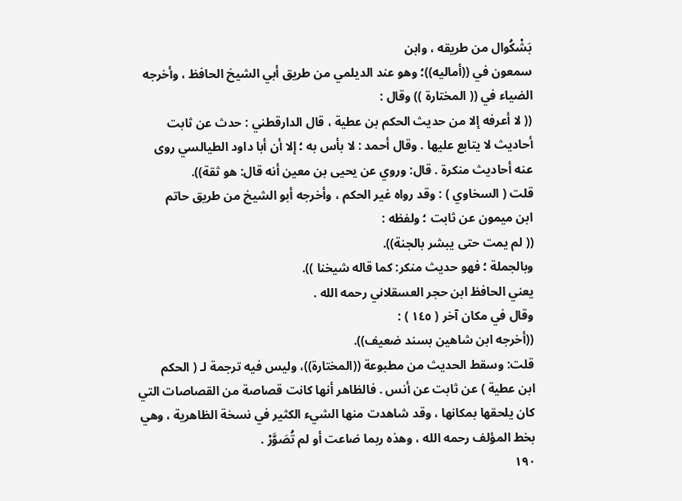بَشْكُوال من طريقه ، وابن
سمعون في ((أماليه))؛ وهو عند الديلمي من طريق أبي الشيخ الحافظ ، وأخرجه
الضياء في (( المختارة )) وقال :
(( لا أعرفه إلا من حديث الحكم بن عطية ، قال الدارقطني : حدث عن ثابت
أحاديث لا يتابع عليها . وقال أحمد : لا بأس به ؛ إلا أن أبا داود الطيالسي روى
عنه أحاديث منكرة . قال: وروي عن يحيى بن معين أنه قال: هو ثقة)).
قلت ( السخاوي ) : وقد رواه غير الحكم ، وأخرجه أبو الشيخ من طريق حاتم
ابن ميمون عن ثابت ؛ ولفظه :
(( لم يمت حتى يبشر بالجنة)).
وبالجملة ؛ فهو حديث منكر: كما قاله شيخنا )).
يعني الحافظ ابن حجر العسقلاني رحمه الله .
وقال في مكان آخر ( ١٤٥ ) :
((أخرجه ابن شاهين بسند ضعيف)).
قلت: وسقط الحديث من مطبوعة ((المختارة))، وليس فيه ترجمة لـ ( الحكم
ابن عطية ) عن ثابت عن أنس . فالظاهر أنها كانت قصاصة من القصاصات التي
كان يلحقها بمكانها ، وقد شاهدت منها الشيء الكثير في نسخة الظاهرية ، وهي
بخط المؤلف رحمه الله ، وهذه ربما ضاعت أو لم تُصَوَّرْ .
١٩٠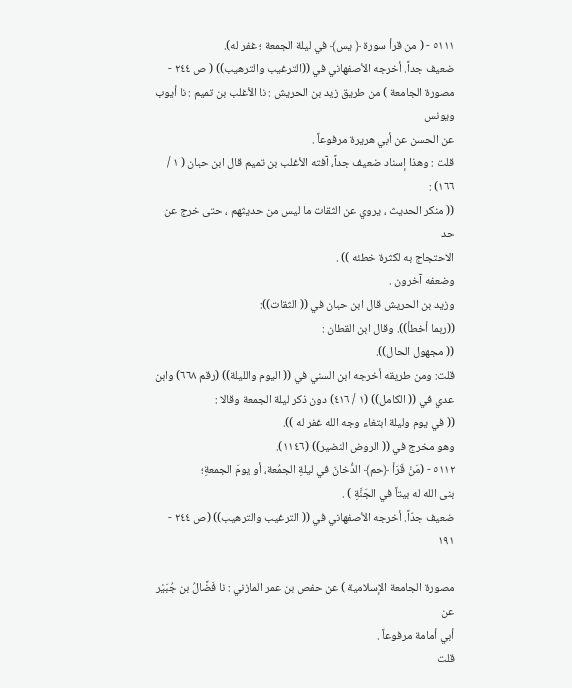٥١١١ - ( من قرأ سورة ﴿ يس﴾ في ليلة الجمعة ؛ غفر له).
ضعيف جداً. أخرجه الأصفهاني في ((الترغيب والترهيب)) ( ص ٢٤٤ -
مصورة الجامعة ) من طريق زيد بن الحريش : نا الأغلب بن تميم : نا أيوب ويونس
عن الحسن عن أبي هريرة مرفوعاً .
قلت : وهذا إسناد ضعيف جداً، آفته الأغلب بن تميم قال ابن حبان ( ١ / ١٦٦) :
(( منكر الحديث ، يروي عن الثقات ما ليس من حديثهم ، حتى خرج عن حد
الاحتجاج به لكثرة خطئه )) .
وضعفه آخرون .
وزيد بن الحريش قال ابن حبان في (( الثقات)):
((ربما أخطأ)). وقال ابن القطان :
(( مجهول الحال)).
قلت: ومن طريقه أخرجه ابن السني في (( اليوم والليلة)) (رقم ٦٦٨) وابن
عدي في (( الكامل)) (١ / ٤١٦) دون ذكر ليلة الجمعة وقالا :
(( في يوم وليلة ابتغاء وجه الله غفر له )).
وهو مخرج في (( الروض النضير)) (١١٤٦).
٥١١٢ - (مَنْ قَرَأ ﴿حم﴾ الدُّخانَ في ليلةِ الجمُعة، أو يومَ الجمعةِ؛
بنى الله له بيتاً في الجَنَّةِ ) .
ضعيف جدّاً. أخرجه الأصفهاني في (( الترغيب والترهيب)) (ص ٢٤٤ -
١٩١

مصورة الجامعة الإسلامية ) عن حفص بن عمر المازني : نا فَضَّالُ بن جُبَيْر عن
أبي أمامة مرفوعاً .
قلت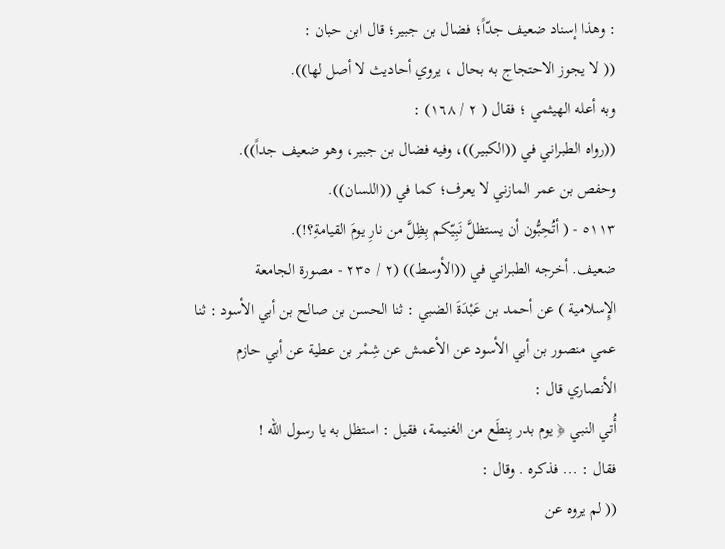: وهذا إسناد ضعيف جدّاً؛ فضال بن جبير؛ قال ابن حبان :
(( لا يجوز الاحتجاج به بحال ، يروي أحاديث لا أصل لها)).
وبه أعله الهيثمي ؛ فقال ( ٢ / ١٦٨) :
((رواه الطبراني في ((الكبير))، وفيه فضال بن جبير، وهو ضعيف جداً)).
وحفص بن عمر المازني لا يعرف؛ كما في ((اللسان)).
٥١١٣ - ( أتُحِبُّون أن يستظلَّ نَبِيّكم بِظِلَّ من نارِ يومَ القيامةِ؟!).
ضعيف. أخرجه الطبراني في ((الأوسط)) (٢ / ٢٣٥ - مصورة الجامعة
الإِسلامية ) عن أحمد بن عَبْدَةَ الضبي : ثنا الحسن بن صالح بن أبي الأسود : ثنا
عمي منصور بن أبي الأسود عن الأعمش عن شِمْر بن عطية عن أبي حازم
الأنصاري قال :
أُتي النبي ﴿ يوم بدر بِنطَع من الغنيمة، فقيل : استظل به يا رسول الله !
فقال : ... فذكره . وقال :
(( لم يروه عن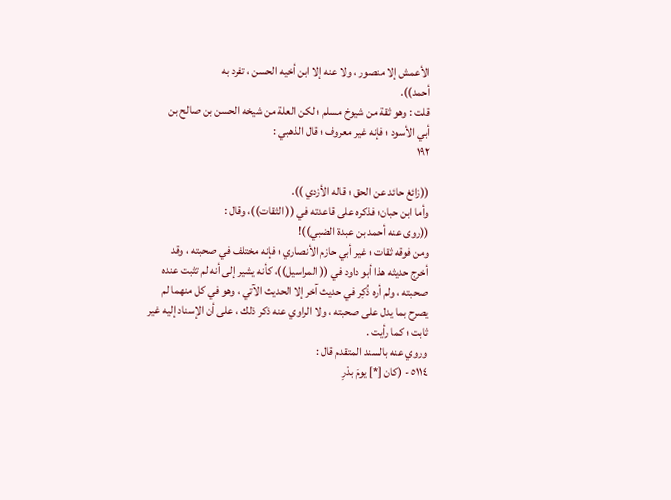الأعمش إلا منصور ، ولا عنه إلا ابن أخيه الحسن ، تفرد به
أحمد)).
قلت : وهو ثقة من شيوخ مسلم ؛ لكن العلة من شيخه الحسن بن صالح بن
أبي الأسود ؛ فإنه غير معروف ؛ قال الذهبي :
١٩٢

((زائغ حائد عن الحق ؛ قاله الأزدي )).
وأما ابن حبان؛ فذكره على قاعدته في (( الثقات))، وقال :
((روى عنه أحمد بن عبدة الضبي))!
ومن فوقه ثقات ؛ غير أبي حازم الأنصاري ؛ فإنه مختلف في صحبته ، وقد
أخرج حديثه هذا أبو داود في (( المراسيل))، كأنه يشير إلى أنه لم تثبت عنده
صحبته ، ولم أره ذُكِر في حديث آخر إلا الحديث الآتي ، وهو في كل منهما لم
يصرح بما يدل على صحبته ، ولا الراوي عنه ذكر ذلك ، على أن الإسناد إليه غير
ثابت ؛ كما رأيت .
وروي عنه بالسند المتقدم قال :
٥١١٤ - (كان [*] يومَ بدْرِ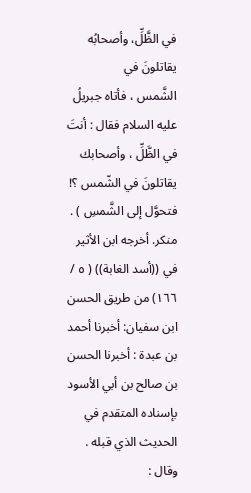في الظَّلِّ، وأصحابُه يقاتلونَ في
الشَّمس ، فأتاه جبريلُ عليه السلام فقال : أنتَ في الظَّلِّ ، وأصحابك
يقاتلونَ في الشّمس ؟! فتحوَّل إلى الشَّمسِ ) .
منكر. أخرجه ابن الأثير في ((أسد الغابة)) ( ٥ / ١٦٦) من طريق الحسن
ابن سفيان: أخبرنا أحمد بن عبدة : أخبرنا الحسن بن صالح بن أبي الأسود
بإسناده المتقدم في الحديث الذي قبله . وقال :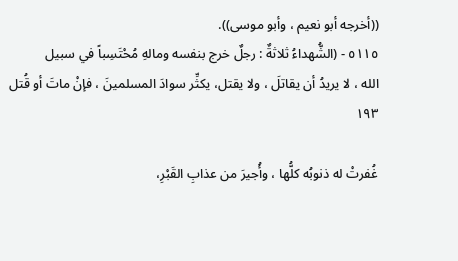((أخرجه أبو نعيم ، وأبو موسى)).
٥١١٥ - (الشُّهداءُ ثلاثةٌ : رجلٌ خرج بنفسه ومالهِ مُحْتَسِباً في سبيل
الله ، لا يريدُ أن يقاتلَ ، ولا يقتل، يكثِّر سوادَ المسلمينَ ، فإنْ ماتَ أو قُتل
١٩٣

غُفرتْ له ذنوبُه كلُّها ، وأُجيرَ من عذابِ القَبْرِ،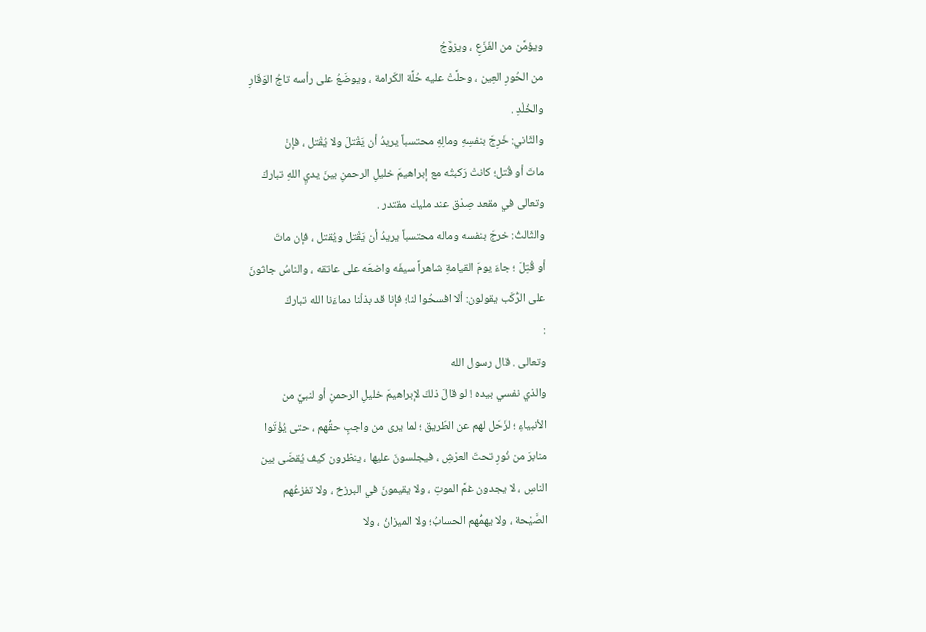ويؤمَّن من الفَزَعِ ، ویزوَّجُ
من الحُورِ العِين ، وحلَّتْ عليه حُلَّة الكَرامة ، ويوضَعُ على رأسه تاجُ الوَقَارِ
والخُلْدِ .
والثّاني: خَرِجَ بنفسِهِ ومالِهِ محتسباً يريدُ أن يَقْتلَ ولا يُقْتل ، فإنْ
ماتَ أو قُتل؛ كانتْ رَكبتُه مع إبراهيمَ خليلِ الرحمنِ بينَ يديِ اللهِ تباركَ
وتعالى في مقعد صِدْق عند مليك مقتدر .
والثّالثُ: خرجَ بنفسه وماله محتسباً يريدُ أن يَقْتل ويُقتل ، فإن ماتَ
أو قُتِلَ ؛ جاءَ يومَ القيامةِ شاهراً سيفَه واضعَه على عاتقه ، والناسُ جاثونَ
على الرُّكَب يقولون: ألا افسحُوا لنا؛ فإنا قد بذلْنا دماءَنا الله تباركَ
:
وتعالى . قال رسول الله
والذي نفسي بيده ! لو قالَ ذلكَ لإبراهيمَ خليلِ الرحمنِ أو لنبيَّ من
الأنبياءِ ؛ لزَحَل لهم عن الطّريق ؛ لما يرى من واجبٍ حقُّهم ، حتى يُؤْتَوا
منابرَ من نُورِ تحتَ العرْشِ ، فيجلسونَ عليها ، ينظرون كيف يُقضَى بين
الناسِ ، لا يجدون غمَّ الموتِ ، ولا يقيمونَ في البرزخ ، ولا تفزعُهم
الصَّيْحة ، ولا يهمُّهم الحسابُ؛ ولا الميزانُ ، ولا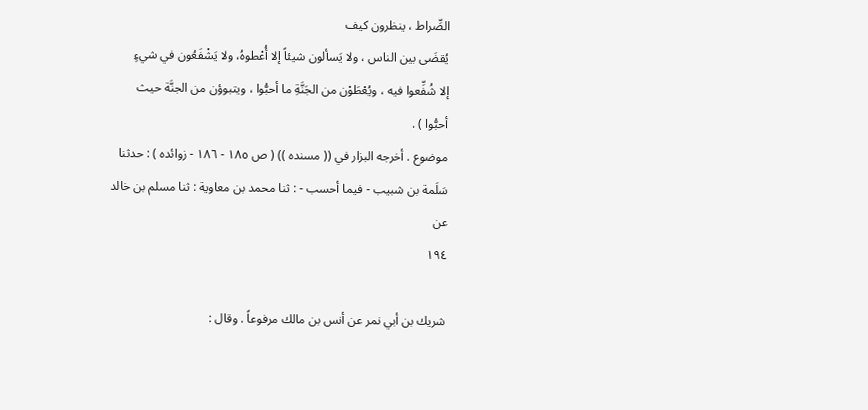الصِّراط ، ينظرون كيف
يُقضَى بين الناس ، ولا يَسألون شيئاً إلا أُعْطوهُ، ولا يَشْفَعُون في شيءٍ
إلا شُفِّعوا فيه ، ويُعْطَوْن من الجَنَّةِ ما أحبُّوا ، ويتبوؤن من الجنَّة حيث
أحبُّوا ) .
موضوع . أخرجه البزار في (( مسنده )) ( ص ١٨٥ - ١٨٦ - زوائدہ ) : حدثنا
سَلَمة بن شبيب - فيما أحسب - : ثنا محمد بن معاوية : ثنا مسلم بن خالد عن
١٩٤

شريك بن أبي نمر عن أنس بن مالك مرفوعاً . وقال :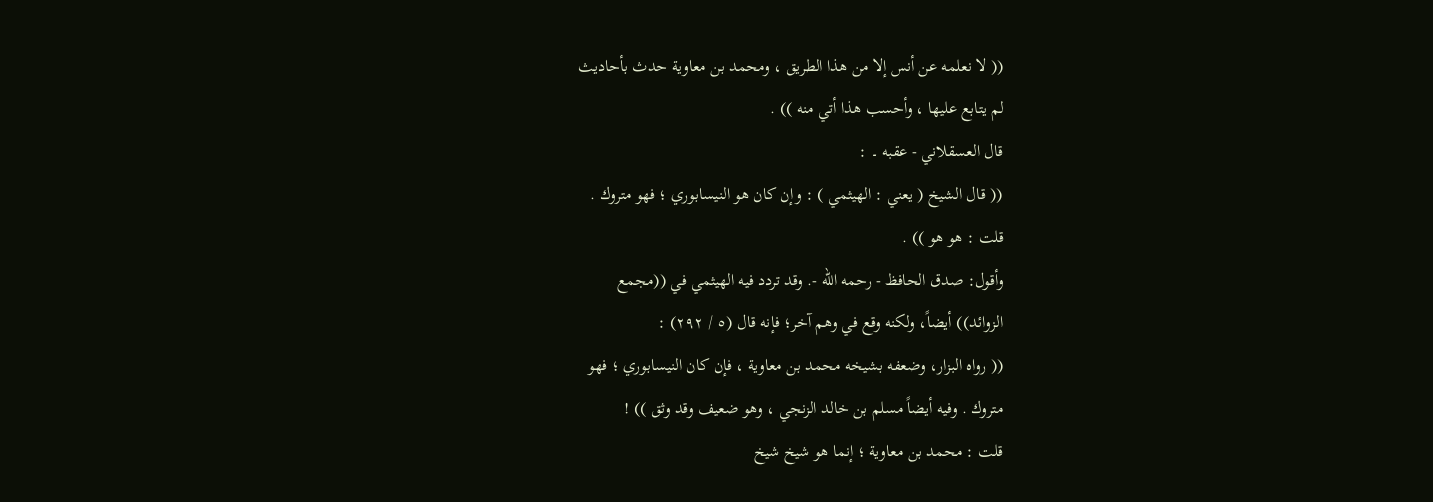(( لا نعلمه عن أنس إلا من هذا الطريق ، ومحمد بن معاوية حدث بأحاديث
لم يتابع عليها ، وأحسب هذا أتي منه )) .
قال العسقلاني - عقبه ۔ :
(( قال الشيخ ( يعني : الهيثمي ) : وإن كان هو النيسابوري ؛ فهو متروك .
قلت : هو هو )) .
وأقول: صدق الحافظ - رحمه الله -. وقد تردد فيه الهيثمي في ((مجمع
الزوائد)) أيضاً، ولكنه وقع في وهم آخر؛ فإنه قال (٥ / ٢٩٢) :
(( رواه البزار، وضعفه بشيخه محمد بن معاوية ، فإن كان النيسابوري ؛ فهو
متروك . وفيه أيضاً مسلم بن خالد الزنجي ، وهو ضعيف وقد وثق )) !
قلت : محمد بن معاوية ؛ إنما هو شيخ شيخ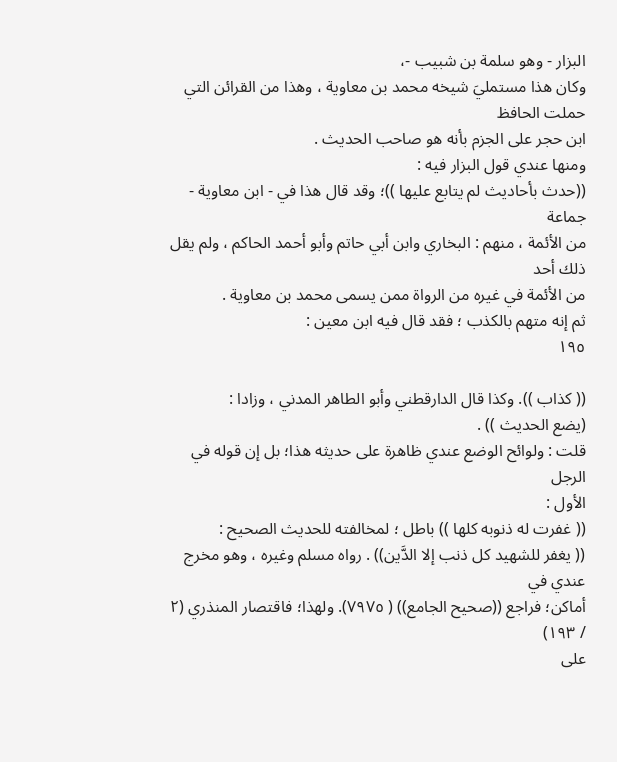البزار - وهو سلمة بن شبيب -،
وكان هذا مستمليَ شيخه محمد بن معاوية ، وهذا من القرائن التي حملت الحافظ
ابن حجر على الجزم بأنه هو صاحب الحديث .
ومنها عندي قول البزار فيه :
((حدث بأحاديث لم يتابع عليها ))؛ وقد قال هذا في - ابن معاوية - جماعة
من الأئمة ، منهم : البخاري وابن أبي حاتم وأبو أحمد الحاكم ، ولم يقل ذلك أحد
من الأئمة في غيره من الرواة ممن يسمى محمد بن معاوية .
ثم إنه متهم بالكذب ؛ فقد قال فيه ابن معين :
١٩٥

(( كذاب )). وكذا قال الدارقطني وأبو الطاهر المدني ، وزادا :
(یضع الحدیث )) .
قلت : ولوائح الوضع عندي ظاهرة على حديثه هذا؛ بل إن قوله في الرجل
الأول :
(( غفرت له ذنوبه كلها )) باطل ؛ لمخالفته للحديث الصحيح :
(( يغفر للشهيد كل ذنب إلا الدَّين)) . رواه مسلم وغيره ، وهو مخرج عندي في
أماكن؛ فراجع ((صحيح الجامع)) ( ٧٩٧٥). ولهذا؛ فاقتصار المنذري (٢ / ١٩٣)
على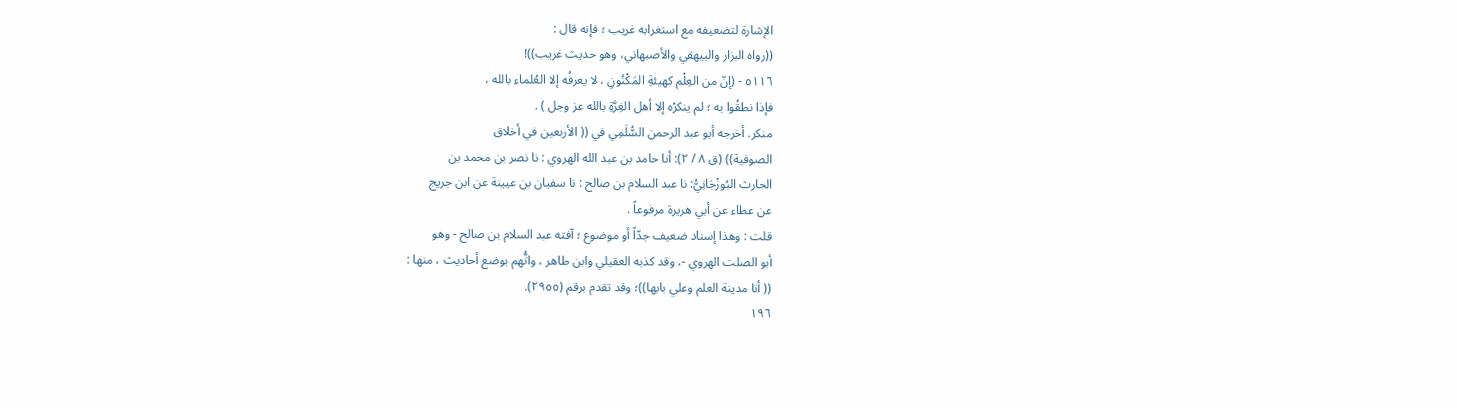الإشارة لتضعيفه مع استغرابه غريب ؛ فإنه قال :
((رواه البزار والبيهقي والأصبهاني، وهو حديث غريب))!
٥١١٦ - (إنّ من العِلْم كهيئةِ المَكْنُونِ ، لا يعرفُه إلا العُلماء بالله ،
فإذا نطقُوا به ؛ لم ينكرْه إلا أهل الغِرَّةِ بالله عز وجل ) .
منكر. أخرجه أبو عبد الرحمن السُّلَمِي في (( الأربعين في أخلاق
الصوفية)) (ق ٨ / ٢): أنا حامد بن عبد الله الهروي : نا نصر بن محمد بن
الحارث البُوزْجَانِيُّ: نا عبد السلام بن صالح : نا سفيان بن عيينة عن ابن جريج
عن عطاء عن أبي هريرة مرفوعاً .
قلت : وهذا إسناد ضعيف جدّاً أو موضوع ؛ آفته عبد السلام بن صالح - وهو
أبو الصلت الهروي -، وقد كذبه العقيلي وابن طاهر ، واتُّهم بوضع أحاديث ، منها :
(( أنا مدينة العلم وعلي بابها))؛ وقد تقدم برقم (٢٩٥٥).
١٩٦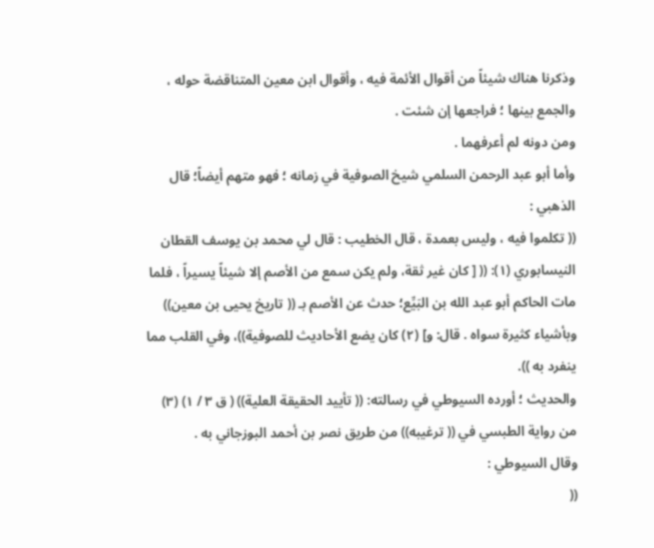وذكرنا هناك شيئاً من أقوال الأئمة فيه ، وأقوال ابن معين المتناقضة حوله ،
والجمع بينها ؛ فراجعها إن شئت .
ومن دونه لم أعرفهما .
وأما أبو عبد الرحمن السلمي شيخ الصوفية في زمانه ؛ فهو متهم أيضاً؛ قال
الذهبي :
(( تكلموا فيه ، وليس بعمدة ، قال الخطيب : قال لي محمد بن يوسف القطان
النيسابوري (١): (( [ كان غير ثقة، ولم يكن سمع من الأصم إلا شيئاً يسيراً ، فلما
مات الحاكم أبو عبد الله بن البَيِّع؛ حدث عن الأصم بـ (( تاريخ يحيى بن معين))
وبأشياء كثيرة سواه . قال: و] (٢) كان يضع الأحاديث للصوفية))، وفي القلب مما
ينفرد به )).
والحديث ؛ أورده السيوطي في رسالته: (( تأييد الحقيقة العلية)) ( ق ٣ / ١) (٣)
من رواية الطبسي في (( ترغيبه)) من طريق نصر بن أحمد البوزجاني به .
وقال السيوطي :
((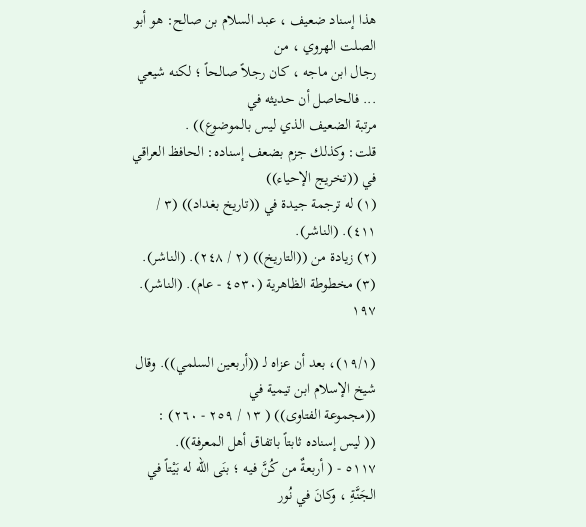هذا إسناد ضعيف ، عبد السلام بن صالح: هو أبو الصلت الهروي ، من
رجال ابن ماجه ، كان رجلاً صالحاً ؛ لكنه شيعي ... فالحاصل أن حديثه في
مرتبة الضعيف الذي ليس بالموضوع)) .
قلت: وكذلك جزم بضعف إسناده: الحافظ العراقي في ((تخريج الإحياء))
(١) له ترجمة جيدة في ((تاريخ بغداد)) (٣ / ٤١١). (الناشر).
(٢) زيادة من ((التاريخ)) (٢ / ٢٤٨). (الناشر).
(٣) مخطوطة الظاهرية (٤٥٣٠ - عام). (الناشر).
١٩٧

(١٩/١)، بعد أن عزاه لـ ((أربعين السلمي)). وقال شيخ الإسلام ابن تيمية في
((مجموعة الفتاوى)) ( ١٣ / ٢٥٩ - ٢٦٠) :
(( ليس إسناده ثابتاً باتفاق أهل المعرفة)).
٥١١٧ - ( أربعةٌ من كُنَّ فيه ؛ بنَى الله له بَيْتاً في الجَنَّةِ ، وكانَ في نُور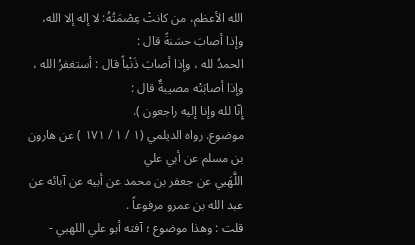الله الأعظم، من كانتْ عِصْمَتُهُ: لا إله إلا الله، وإذا أصابَ حسَنةً قال :
الحمدُ لله ، وإذا أصابَ ذَنْباً قال : أستغفرُ الله ، وإذا أصابَتْه مصيبةٌ قال :
إِنّا لله وإنا إليه راجعون ).
موضوع. رواه الديلمي (١ / ١ / ١٧١ ) عن هارون بن مسلم عن أبي علي
اللَّهَبي عن جعفر بن محمد عن أبيه عن آبائه عن عبد الله بن عمرو مرفوعاً .
قلت : وهذا موضوع ؛ آفته أبو علي اللهبي -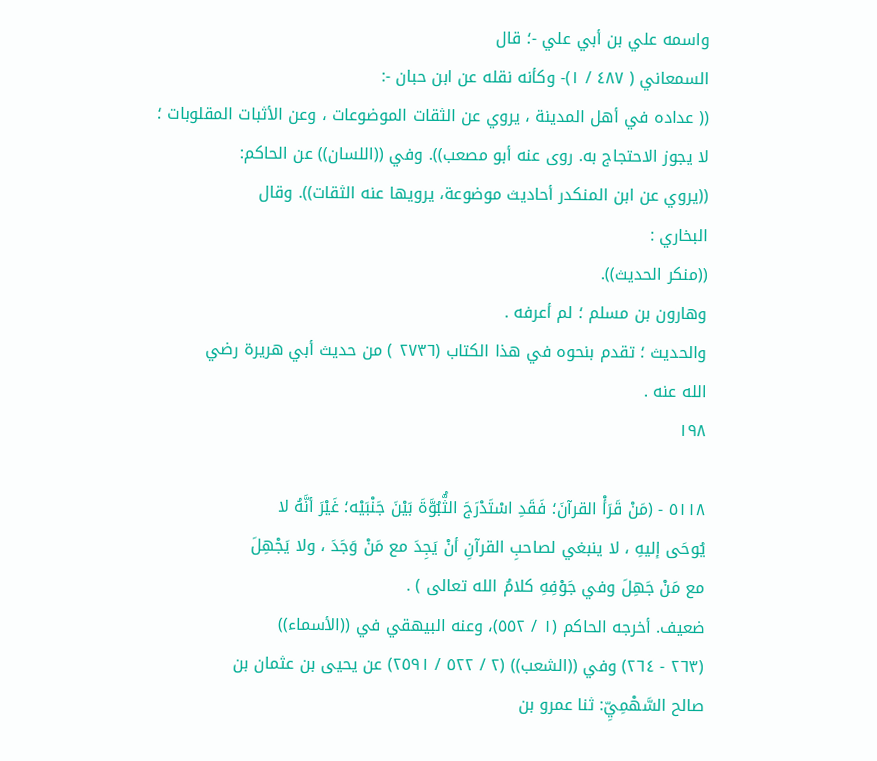واسمه علي بن أبي علي -؛ قال
السمعاني ( ٤٨٧ / ١)- وكأنه نقله عن ابن حبان -:
(( عداده في أهل المدينة ، يروي عن الثقات الموضوعات ، وعن الأثبات المقلوبات ؛
لا يجوز الاحتجاج به. روى عنه أبو مصعب)). وفي ((اللسان)) عن الحاكم:
((يروي عن ابن المنكدر أحاديث موضوعة، يرويها عنه الثقات)). وقال
البخاري :
((منكر الحديث)).
وهارون بن مسلم ؛ لم أعرفه .
والحديث ؛ تقدم بنحوه في هذا الكتاب (٢٧٣٦ ) من حديث أبي هريرة رضي
الله عنه .
١٩٨

٥١١٨ - (مَنْ قَرَأْ القرآنَ؛ فَقَدِ اسْتَدْرَجَ الثُّبُوَّةَ بَيْنَ جَنْبَيْه؛ غَيْرَ أنَّهُ لا
يُوحَى إليهِ ، لا ينبغي لصاحبِ القرآنِ أنْ يَجِدَ مع مَنْ وَجَدَ ، ولا يَجْهِلَ
مع مَنْ جَهِلَ وفي جَوْفِهِ كلامُ الله تعالى ) .
ضعيف. أخرجه الحاكم (١ / ٥٥٢)، وعنه البيهقي في ((الأسماء))
(٢٦٣ - ٢٦٤) وفي ((الشعب)) (٢ / ٥٢٢ / ٢٥٩١) عن يحيى بن عثمان بن
صالح السَّهْمِيِّ: ثنا عمرو بن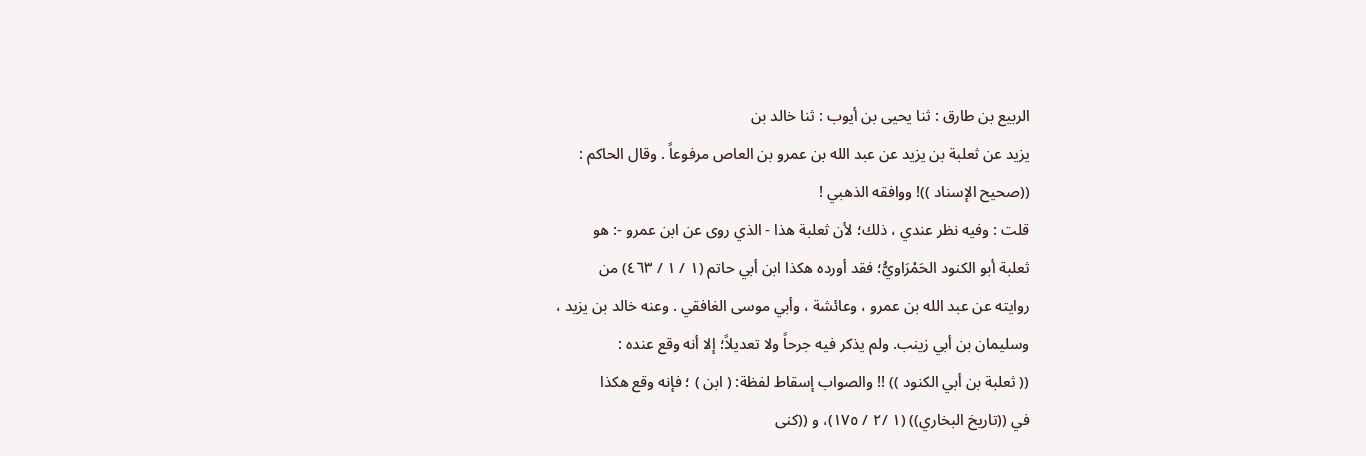الربيع بن طارق : ثنا يحيى بن أيوب : ثنا خالد بن
يزيد عن ثعلبة بن يزيد عن عبد الله بن عمرو بن العاص مرفوعاً . وقال الحاكم :
((صحيح الإسناد ))! ووافقه الذهبي !
قلت : وفيه نظر عندي ، ذلك؛ لأن ثعلبة هذا - الذي روى عن ابن عمرو -: هو
ثعلبة أبو الكنود الحَمْرَاويُّ؛ فقد أورده هكذا ابن أبي حاتم (١ / ١ / ٤٦٣) من
روايته عن عبد الله بن عمرو ، وعائشة ، وأبي موسى الغافقي . وعنه خالد بن يزيد ،
وسليمان بن أبي زينب. ولم يذكر فيه جرحاً ولا تعديلاً؛ إلا أنه وقع عنده :
(( ثعلبة بن أبي الكنود )) !! والصواب إسقاط لفظة: ( ابن ) ؛ فإنه وقع هكذا
في ((تاريخ البخاري)) (١ /٢ / ١٧٥)، و ((كنى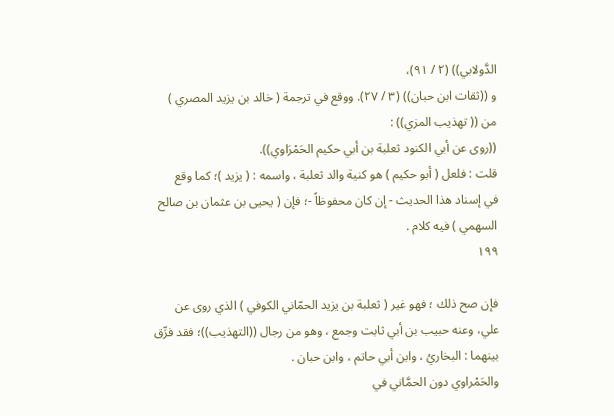الدَّولابي)) (٢ / ٩١)،
و ((ثقات ابن حبان)) (٣ / ٢٧). ووقع في ترجمة ( خالد بن يزيد المصري )
من (( تهذيب المزي)) :
((روى عن أبي الكنود ثعلبة بن أبي حكيم الحَمْرَاوي)).
قلت : فلعل ( أبو حكيم ) هو كنية والد ثعلبة ، واسمه : ( يزيد )؛ كما وقع
في إسناد هذا الحديث - إن كان محفوظاً -؛ فإن ( يحيى بن عثمان بن صالح
السهمي ) فيه كلام .
١٩٩

فإن صح ذلك ؛ فهو غير ( ثعلبة بن يزيد الحمّاني الكوفي ) الذي روى عن
علي، وعنه حبيب بن أبي ثابت وجمع ، وهو من رجال ((التهذيب))؛ فقد فرِّق
بينهما : البخاريُ ، وابن أبي حاتم ، وابن حبان .
والحَمْراوي دون الحمَّاني في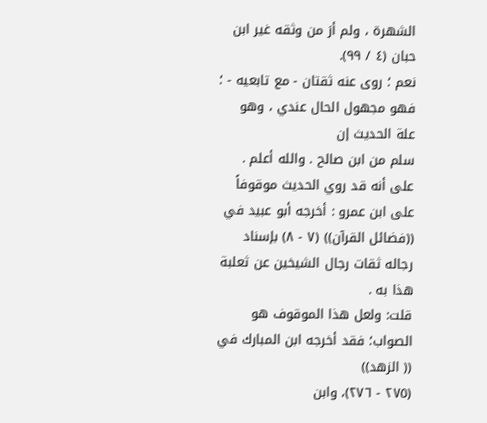الشهرة ، ولم أرَ من وثقه غير ابن حبان (٤ / ٩٩).
نعم ؛ روى عنه ثقتان - مع تابعيه - ؛ فهو مجهول الحال عندي ، وهو علة الحديث إن
سلم من ابن صالح . والله أعلم .
على أنه قد روي الحديث موقوفاً على ابن عمرو : أخرجه أبو عبيد في
((فضائل القرآن)) (٧ - ٨) بإسناد رجاله ثقات رجال الشيخين عن ثعلبة هذا به .
قلت: ولعل هذا الموقوف هو الصواب؛ فقد أخرجه ابن المبارك في (( الزهد))
(٢٧٥ - ٢٧٦)، وابن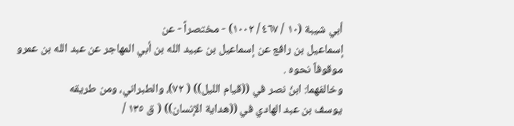أبي شيبة (١٠ / ٤٦٧ / ١٠٠٢) - مختصراً - عن
إسماعيل بن رافع عن إسماعيل بن عبيد الله بن أبي المهاجر عن عبد الله بن عمرو
موقوفاً نحوه .
وخالفهما: ابنُ نصر في ((قيام الليل)) ( ٧٢)، والطبراني، ومن طريقه
يوسف بن عبد الهادي في ((هداية الإنسان)) ( ق ١٣٥ /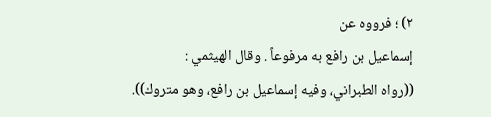٢) ؛ فرووه عن
إسماعيل بن رافع به مرفوعاً . وقال الهيثمي :
((رواه الطبراني، وفيه إسماعيل بن رافع، وهو متروك)).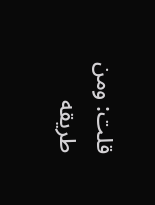قلت: ومن طريقه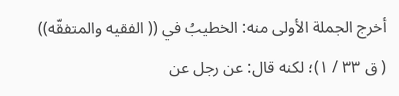أخرج الجملة الأولى منه: الخطيبُ في (( الفقيه والمتفقّه))
( ق ٣٣ / ١)؛ لكنه قال: عن رجل عن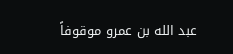عبد الله بن عمرو موقوفاً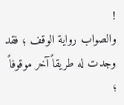!
والصواب رواية الوقف ؛ فقد وجدت له طريقاً آخر موقوفاً ؛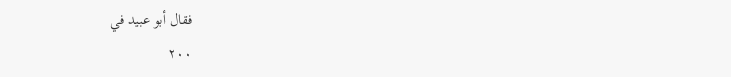فقال أبو عبيد في
٢٠٠